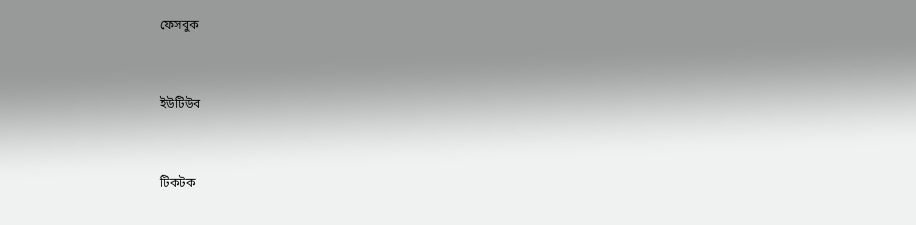ফেসবুক


ইউটিউব


টিকটক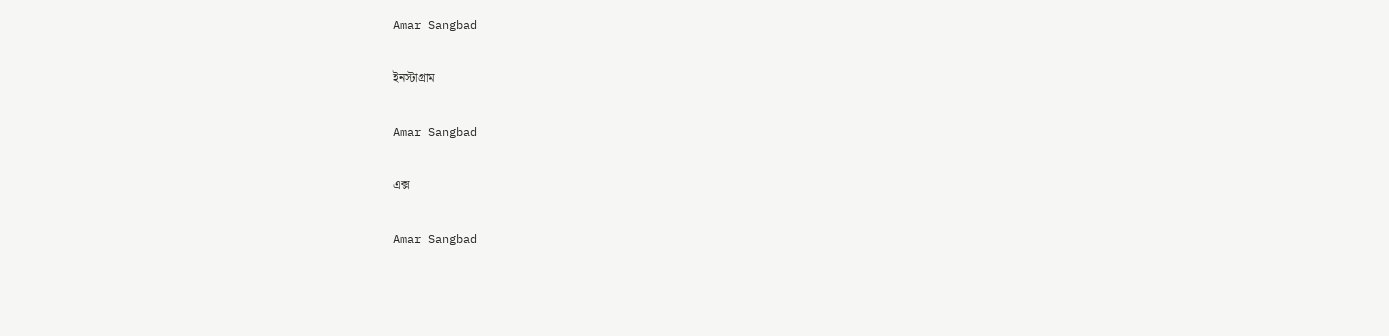Amar Sangbad

ইনস্টাগ্রাম

Amar Sangbad

এক্স

Amar Sangbad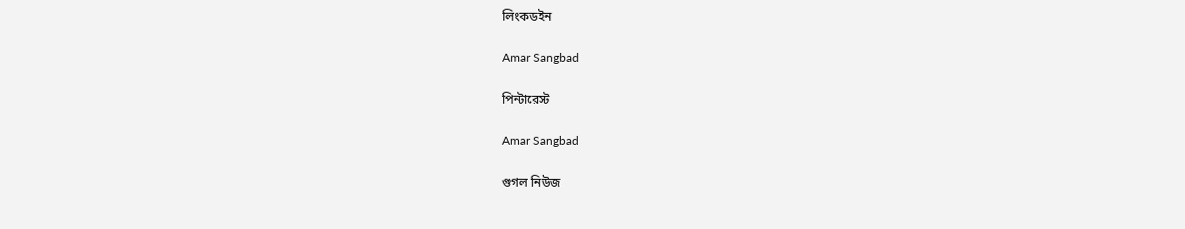লিংকডইন

Amar Sangbad

পিন্টারেস্ট

Amar Sangbad

গুগল নিউজ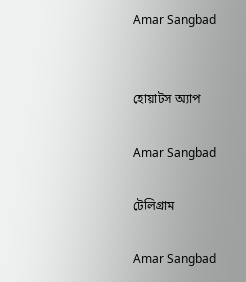Amar Sangbad


হোয়াটস অ্যাপ

Amar Sangbad

টেলিগ্রাম

Amar Sangbad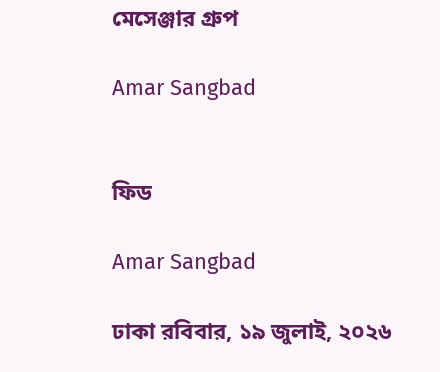মেসেঞ্জার গ্রুপ

Amar Sangbad


ফিড

Amar Sangbad

ঢাকা রবিবার, ১৯ জুলাই, ২০২৬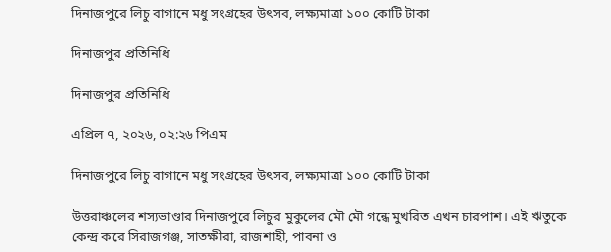দিনাজপুরে লিচু বাগানে মধু সংগ্রহের উৎসব, লক্ষ্যমাত্রা ১০০ কোটি টাকা

দিনাজপুর প্রতিনিধি

দিনাজপুর প্রতিনিধি

এপ্রিল ৭, ২০২৬, ০২:২৬ পিএম

দিনাজপুরে লিচু বাগানে মধু সংগ্রহের উৎসব, লক্ষ্যমাত্রা ১০০ কোটি টাকা

উত্তরাঞ্চলের শস্যভাণ্ডার দিনাজপুরে লিচুর মুকুলের মৌ মৌ গন্ধে মুখরিত এখন চারপাশ। এই ঋতুকে কেন্দ্র করে সিরাজগঞ্জ, সাতক্ষীরা, রাজশাহী, পাবনা ও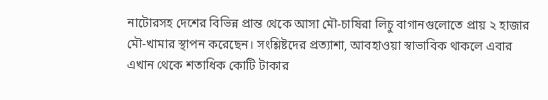নাটোরসহ দেশের বিভিন্ন প্রান্ত থেকে আসা মৌ-চাষিরা লিচু বাগানগুলোতে প্রায় ২ হাজার মৌ-খামার স্থাপন করেছেন। সংশ্লিষ্টদের প্রত্যাশা, আবহাওয়া স্বাভাবিক থাকলে এবার এখান থেকে শতাধিক কোটি টাকার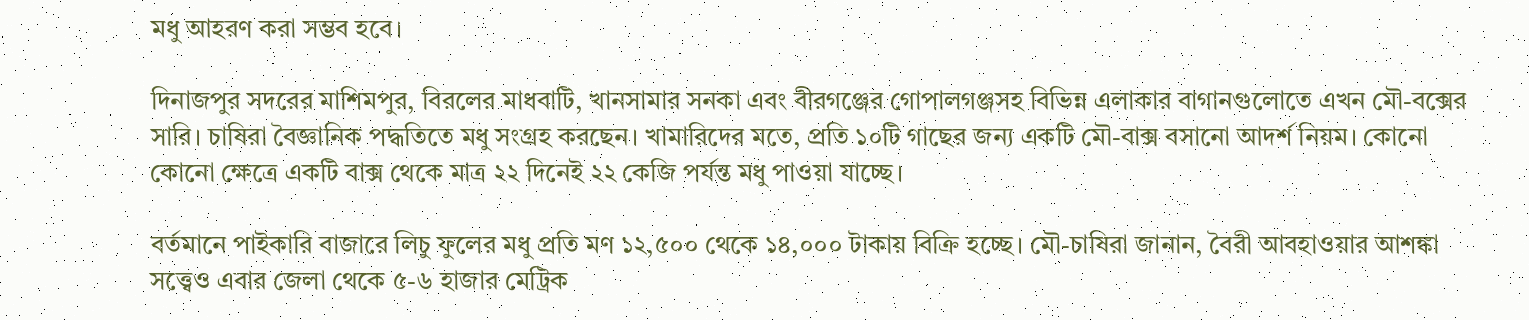মধু আহরণ করা সম্ভব হবে।

দিনাজপুর সদরের মাশিমপুর, বিরলের মাধবাটি, খানসামার সনকা এবং বীরগঞ্জের গোপালগঞ্জসহ বিভিন্ন এলাকার বাগানগুলোতে এখন মৌ-বক্সের সারি। চাষিরা বৈজ্ঞানিক পদ্ধতিতে মধু সংগ্রহ করছেন। খামারিদের মতে, প্রতি ১০টি গাছের জন্য একটি মৌ-বাক্স বসানো আদর্শ নিয়ম। কোনো কোনো ক্ষেত্রে একটি বাক্স থেকে মাত্র ২২ দিনেই ২২ কেজি পর্যন্ত মধু পাওয়া যাচ্ছে।

বর্তমানে পাইকারি বাজারে লিচু ফুলের মধু প্রতি মণ ১২,৫০০ থেকে ১৪,০০০ টাকায় বিক্রি হচ্ছে। মৌ-চাষিরা জানান, বৈরী আবহাওয়ার আশঙ্কা সত্ত্বেও এবার জেলা থেকে ৫-৬ হাজার মেট্রিক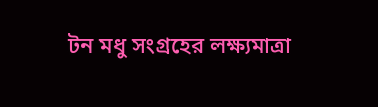টন মধু সংগ্রহের লক্ষ্যমাত্রা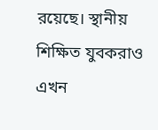রয়েছে। স্থানীয় শিক্ষিত যুবকরাও এখন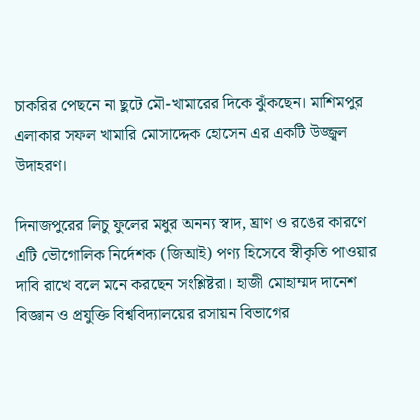চাকরির পেছনে না ছুটে মৌ-খামারের দিকে ঝুঁকছেন। মাশিমপুর এলাকার সফল খামারি মোসাদ্দেক হোসেন এর একটি উজ্জ্বল উদাহরণ।

দিনাজপুরের লিচু ফুলের মধুর অনন্য স্বাদ, ঘ্রাণ ও রঙের কারণে এটি ভৌগোলিক নির্দেশক (জিআই) পণ্য হিসেবে স্বীকৃতি পাওয়ার দাবি রাখে বলে মনে করছেন সংশ্লিষ্টরা। হাজী মোহাম্মদ দানেশ বিজ্ঞান ও প্রযুক্তি বিশ্ববিদ্যালয়ের রসায়ন বিভাগের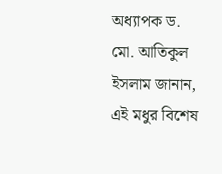অধ্যাপক ড. মো. আতিকুল ইসলাম জানান, এই মধুর বিশেষ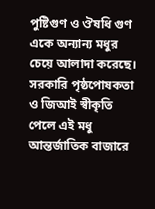পুষ্টিগুণ ও ঔষধি গুণ একে অন্যান্য মধুর চেয়ে আলাদা করেছে। সরকারি পৃষ্ঠপোষকতা ও জিআই স্বীকৃতি পেলে এই মধু আন্তর্জাতিক বাজারে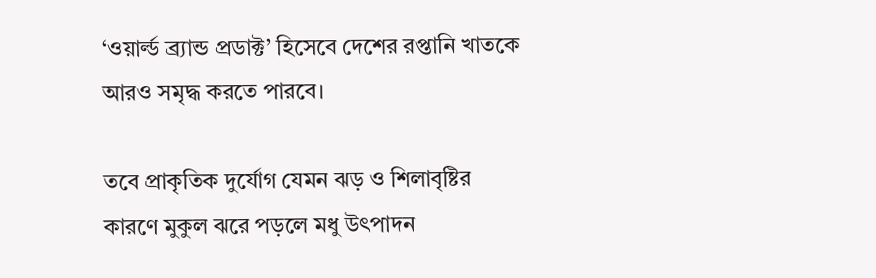‘ওয়ার্ল্ড ব্র্যান্ড প্রডাক্ট’ হিসেবে দেশের রপ্তানি খাতকে আরও সমৃদ্ধ করতে পারবে।

তবে প্রাকৃতিক দুর্যোগ যেমন ঝড় ও শিলাবৃষ্টির কারণে মুকুল ঝরে পড়লে মধু উৎপাদন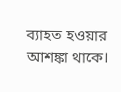ব্যাহত হওয়ার আশঙ্কা থাকে।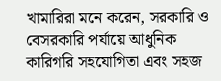খামারিরা মনে করেন, সরকারি ও বেসরকারি পর্যায়ে আধুনিক কারিগরি সহযোগিতা এবং সহজ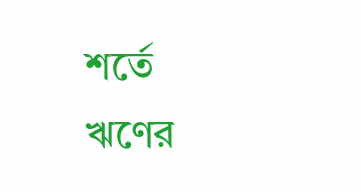শর্তে ঋণের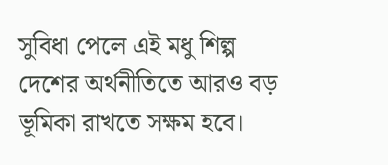সুবিধা পেলে এই মধু শিল্প দেশের অর্থনীতিতে আরও বড় ভূমিকা রাখতে সক্ষম হবে।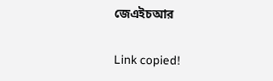জেএইচআর

Link copied!